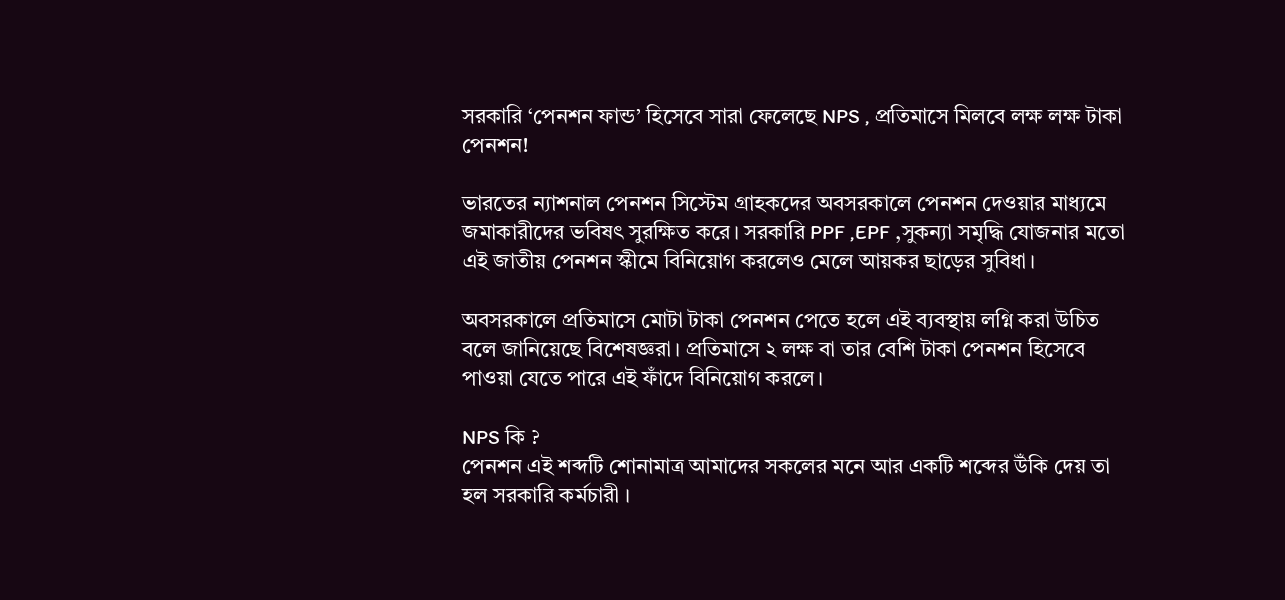সরকারি ‘পেনশন ফান্ড’ হিসেবে সারা ফেলেছে NPS , প্রতিমাসে মিলবে লক্ষ লক্ষ টাকা পেনশন!

ভারতের ন্যাশনাল পেনশন সিস্টেম গ্রাহকদের অবসরকালে পেনশন দেওয়ার মাধ্যমে জমাকারীদের ভবিষৎ সুরক্ষিত করে। সরকারি PPF ,EPF ,সুকন্যা সমৃদ্ধি যোজনার মতো এই জাতীয় পেনশন স্কীমে বিনিয়োগ করলেও মেলে আয়কর ছাড়ের সুবিধা।

অবসরকালে প্রতিমাসে মোটা টাকা পেনশন পেতে হলে এই ব্যবস্থায় লগ্নি করা উচিত বলে জানিয়েছে বিশেষজ্ঞরা। প্রতিমাসে ২ লক্ষ বা তার বেশি টাকা পেনশন হিসেবে পাওয়া যেতে পারে এই ফাঁদে বিনিয়োগ করলে।

NPS কি ?
পেনশন এই শব্দটি শোনামাত্র আমাদের সকলের মনে আর একটি শব্দের উঁকি দেয় তা হল সরকারি কর্মচারী ।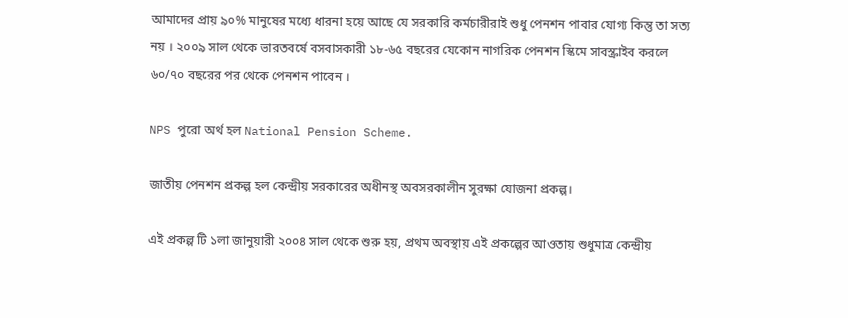আমাদের প্রায় ৯০% মানুষের মধ্যে ধারনা হয়ে আছে যে সরকারি কর্মচারীরাই শুধু পেনশন পাবার যোগ্য কিন্তু তা সত্য নয় । ২০০৯ সাল থেকে ভারতবর্ষে বসবাসকারী ১৮-৬৫ বছরের যেকোন নাগরিক পেনশন স্কিমে সাবস্ক্রাইব করলে ৬০/৭০ বছরের পর থেকে পেনশন পাবেন ।

NPS পুরো অর্থ হল National Pension Scheme.

জাতীয় পেনশন প্রকল্প হল কেন্দ্রীয় সরকারের অধীনস্থ অবসরকালীন সুরক্ষা যোজনা প্রকল্প।

এই প্রকল্প টি ১লা জানুয়ারী ২০০৪ সাল থেকে শুরু হয়, প্রথম অবস্থায় এই প্রকল্পের আওতায় শুধুমাত্র কেন্দ্রীয়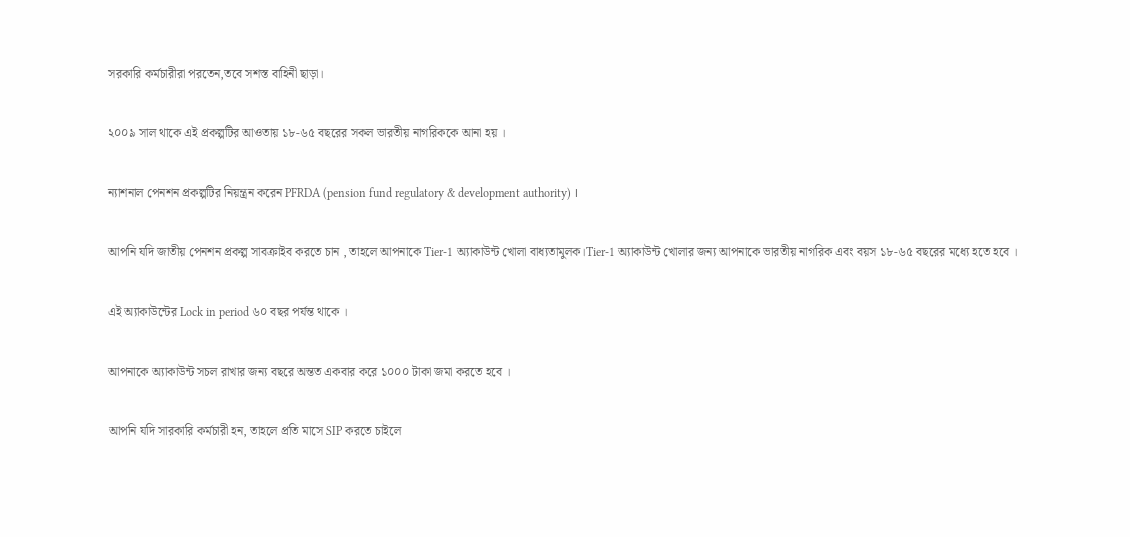সরকারি কর্মচারীরা পরতেন,তবে সশস্ত বাহিনী ছাড়া।

২০০৯ সাল থাকে এই প্রকল্পটির আওতায় ১৮-৬৫ বছরের সকল ভারতীয় নাগরিককে আনা হয় ।

ন্যাশনাল পেনশন প্রকল্পটির নিয়ন্ত্রন করেন PFRDA (pension fund regulatory & development authority) ।

আপনি যদি জাতীয় পেনশন প্রকল্প সাবক্রাইব করতে চান , তাহলে আপনাকে Tier-1 অ্যাকাউন্ট খোলা বাধ্যতামুলক।Tier-1 অ্যাকাউন্ট খোলার জন্য আপনাকে ভারতীয় নাগরিক এবং বয়স ১৮-৬৫ বছরের মধ্যে হতে হবে ।

এই অ্যাকাউন্টের Lock in period ৬০ বছর পর্যন্ত থাকে ।

আপনাকে অ্যাকাউন্ট সচল রাখার জন্য বছরে অন্তত একবার করে ১০০০ টাকা জমা করতে হবে ।

আপনি যদি সারকারি কর্মচারী হন, তাহলে প্রতি মাসে SIP করতে চাইলে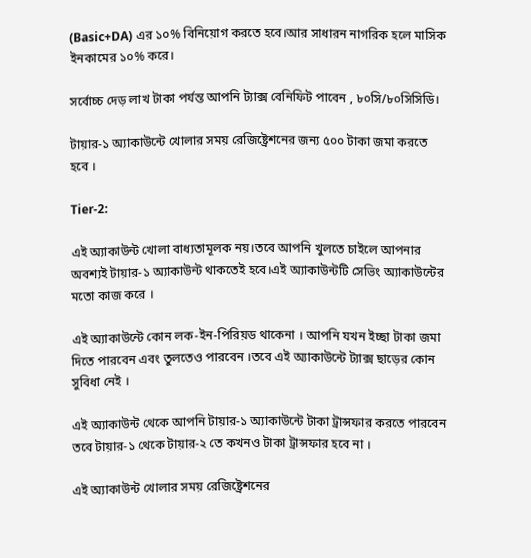(Basic+DA) এর ১০% বিনিয়োগ করতে হবে।আর সাধারন নাগরিক হলে মাসিক ইনকামের ১০% করে।

সর্বোচ্চ দেড় লাখ টাকা পর্যন্ত আপনি ট্যাক্স বেনিফিট পাবেন , ৮০সি/৮০সিসিডি।

টায়ার-১ অ্যাকাউন্টে খোলার সময় রেজিষ্ট্রেশনের জন্য ৫০০ টাকা জমা করতে হবে ।

Tier-2:

এই অ্যাকাউন্ট খোলা বাধ্যতামূলক নয়।তবে আপনি খুলতে চাইলে আপনার অবশ্যই টায়ার-১ অ্যাকাউন্ট থাকতেই হবে।এই অ্যাকাউন্টটি সেভিং অ্যাকাউন্টের মতো কাজ করে ।

এই অ্যাকাউন্টে কোন লক-ইন-পিরিয়ড থাকেনা । আপনি যখন ইচ্ছা টাকা জমা দিতে পারবেন এবং তুলতেও পারবেন ।তবে এই অ্যাকাউন্টে ট্যাক্স ছাড়ের কোন সুবিধা নেই ।

এই অ্যাকাউন্ট থেকে আপনি টায়ার-১ অ্যাকাউন্টে টাকা ট্রান্সফার করতে পারবেন তবে টায়ার-১ থেকে টায়ার-২ তে কখন‌ও টাকা ট্রান্সফার হবে না ।

এই অ্যাকাউন্ট খোলার সময় রেজিষ্ট্রেশনের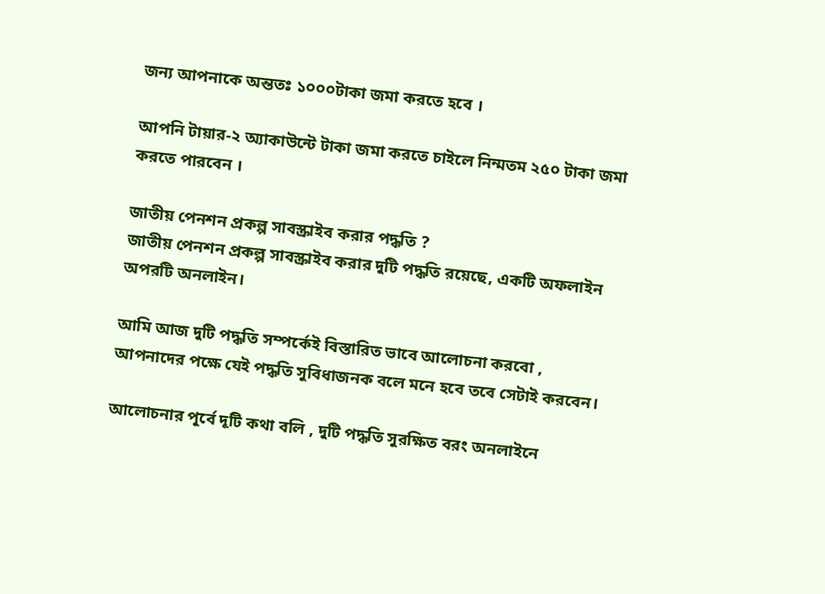জন্য আপনাকে অন্ততঃ ১০০০টাকা জমা করতে হবে ।

আপনি টায়ার-২ অ্যাকাউন্টে টাকা জমা করতে চাইলে নিন্মতম ২৫০ টাকা জমা করতে পারবেন ।

জাতীয় পেনশন প্রকল্প সাবস্ক্রাইব করার পদ্ধতি ?
জাতীয় পেনশন প্রকল্প সাবস্ক্রাইব করার দুটি পদ্ধতি রয়েছে, একটি অফলাইন অপরটি অনলাইন।

আমি আজ দুটি পদ্ধতি সম্পর্কেই বিস্তারিত ভাবে আলোচনা করবো , আপনাদের পক্ষে যেই পদ্ধতি সুবিধাজনক বলে মনে হবে তবে সেটাই করবেন।

আলোচনার পূর্বে দূটি কথা বলি , দুটি পদ্ধতি সুরক্ষিত বরং অনলাইনে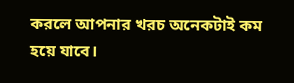করলে আপনার খরচ অনেকটাই কম হয়ে যাবে।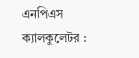এনপিএস ক্যালকুলেটর :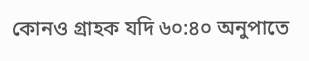কোনও গ্রাহক যদি ৬০:৪০ অনুপাতে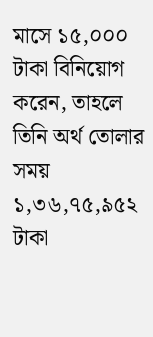মাসে ১৫,০০০ টাকা বিনিয়োগ করেন, তাহলে তিনি অর্থ তোলার সময় ১,৩৬,৭৫,৯৫২ টাকা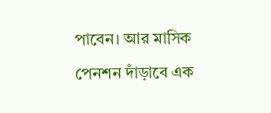পাবেন। আর মাসিক পেনশন দাঁড়াবে এক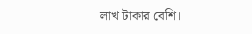লাখ টাকার বেশি।